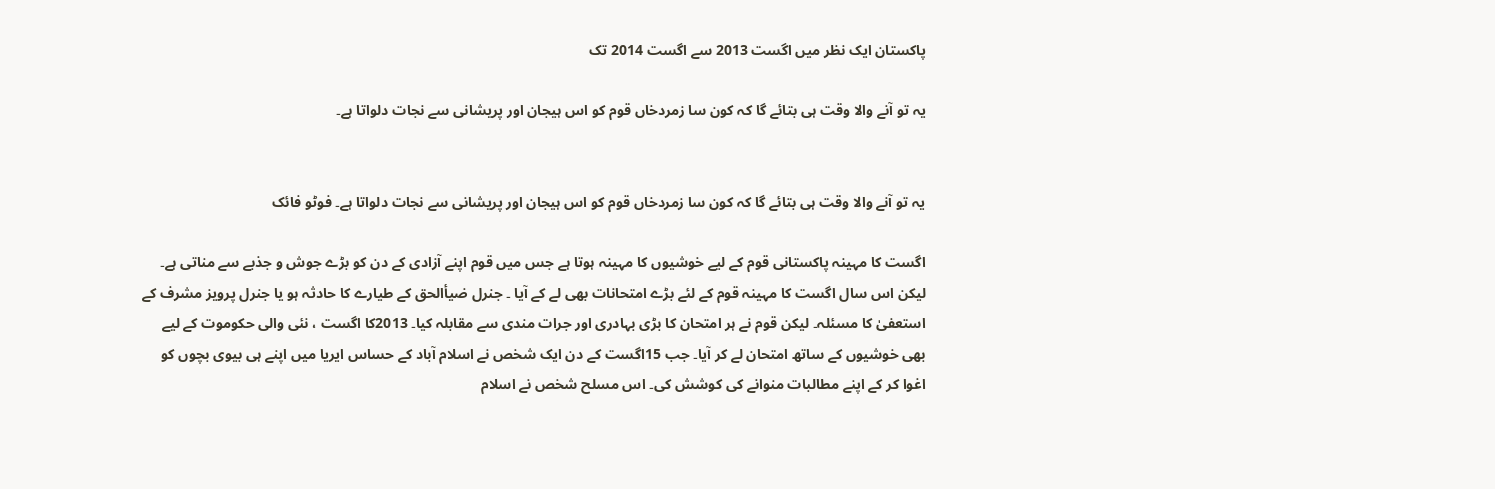پاکستان ایک نظر میں اگست 2013 سے اگست 2014 تک

یہ تو آنے والا وقت ہی بتائے گا کہ کون سا زمردخاں قوم کو اس ہیجان اور پریشانی سے نجات دلواتا ہے۔


یہ تو آنے والا وقت ہی بتائے گا کہ کون سا زمردخاں قوم کو اس ہیجان اور پریشانی سے نجات دلواتا ہے۔ فوٹو فائک

اگست کا مہینہ پاکستانی قوم کے لیے خوشیوں کا مہینہ ہوتا ہے جس میں قوم اپنے آزادی کے دن کو بڑے جوش و جذبے سے مناتی ہے۔ لیکن اس سال اگست کا مہینہ قوم کے لئے بڑے امتحانات بھی لے کے آیا ۔ جنرل ضیأالحق کے طیارے کا حادثہ ہو یا جنرل پرویز مشرف کے استعفیٰ کا مسئلہ۔ لیکن قوم نے ہر امتحان کا بڑی بہادری اور جرات مندی سے مقابلہ کیا۔ 2013کا اگست ، نئی والی حکوموت کے لیے بھی خوشیوں کے ساتھ امتحان لے کر آیا۔ جب 15اگست کے دن ایک شخص نے اسلام آباد کے حساس ایریا میں اپنے ہی بیوی بچوں کو اغوا کر کے اپنے مطالبات منوانے کی کوشش کی۔ اس مسلح شخص نے اسلام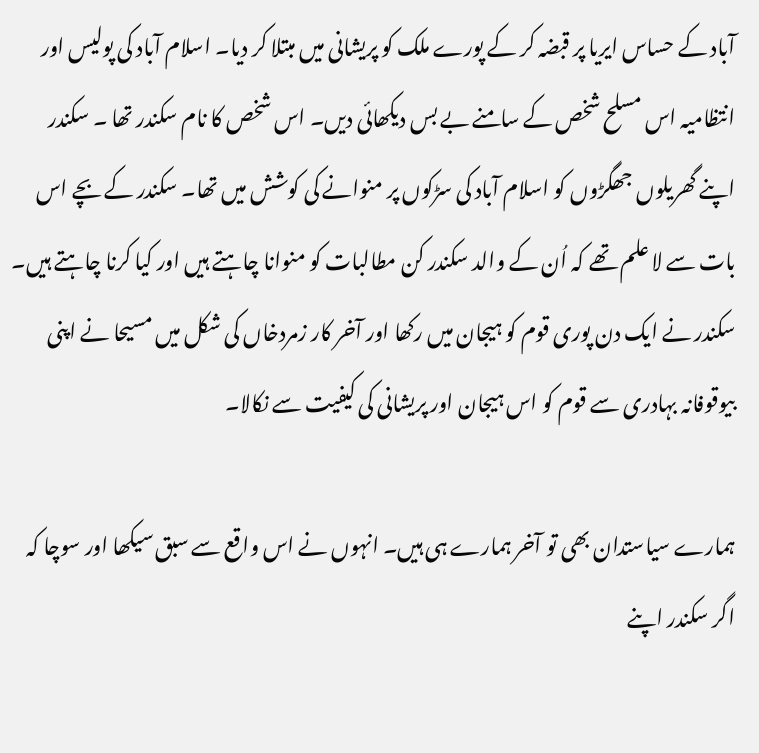آباد کے حساس ایریا پر قبضہ کر کے پورے ملک کو پریشانی میں مبتلا کر دیا۔ اسلام آباد کی پولیس اور انتظامیہ اس مسلح شخص کے سامنے بے بس دیکھائی دیں۔ اس شخص کا نام سکندر تھا ۔ سکندر اپنے گھریلوں جھگڑوں کو اسلام آباد کی سڑکوں پر منوانے کی کوشش میں تھا۔ سکندر کے بچے اس بات سے لا علم تھے کہ اُن کے والد سکندر کن مطالبات کو منوانا چاہتے ہیں اور کیا کرنا چاہتے ہیں۔ سکندر نے ایک دن پوری قوم کو ہیجان میں رکھا اور آخر کار زمردخاں کی شکل میں مسیحا نے اپنی بیوقوفانہ بہادری سے قوم کو اس ہیجان اور پریشانی کی کیفیت سے نکالا۔

ہمارے سیاستدان بھی تو آخر ہمارے ہی ہیں۔ انہوں نے اس واقع سے سبق سیکھا اور سوچا کہ اگر سکندر اپنے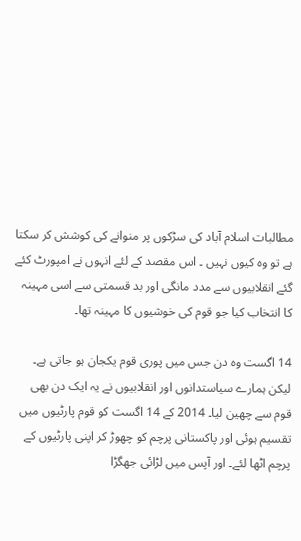مطالبات اسلام آباد کی سڑکوں پر منوانے کی کوشش کر سکتا ہے تو وہ کیوں نہیں ۔ اس مقصد کے لئے انہوں نے امپورٹ کئے گئے انقلابیوں سے مدد مانگی اور بد قسمتی سے اسی مہینہ کا انتخاب کیا جو قوم کی خوشیوں کا مہینہ تھا۔

14 اگست وہ دن جس میں پوری قوم یکجان ہو جاتی ہے۔ لیکن ہمارے سیاستدانوں اور انقلابیوں نے یہ ایک دن بھی قوم سے چھین لیا۔ 2014 کے 14 اگست کو قوم پارٹیوں میں تقسیم ہوئی اور پاکستانی پرچم کو چھوڑ کر اپنی پارٹیوں کے پرچم اٹھا لئے۔ اور آپس میں لڑائی جھگڑا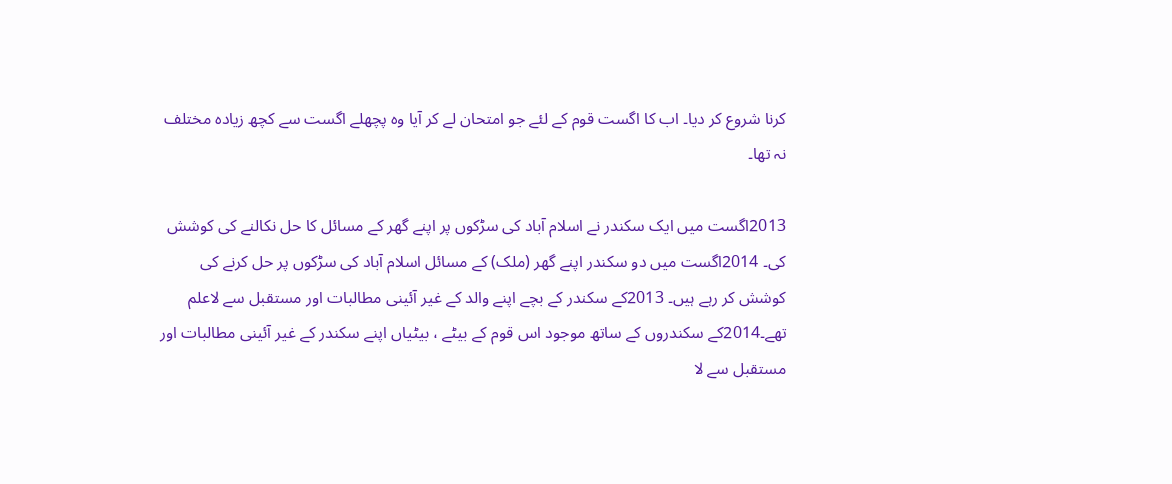کرنا شروع کر دیا۔ اب کا اگست قوم کے لئے جو امتحان لے کر آیا وہ پچھلے اگست سے کچھ زیادہ مختلف نہ تھا۔

2013اگست میں ایک سکندر نے اسلام آباد کی سڑکوں پر اپنے گھر کے مسائل کا حل نکالنے کی کوشش کی۔ 2014اگست میں دو سکندر اپنے گھر (ملک) کے مسائل اسلام آباد کی سڑکوں پر حل کرنے کی کوشش کر رہے ہیں۔ 2013کے سکندر کے بچے اپنے والد کے غیر آئینی مطالبات اور مستقبل سے لاعلم تھے۔2014کے سکندروں کے ساتھ موجود اس قوم کے بیٹے ، بیٹیاں اپنے سکندر کے غیر آئینی مطالبات اور مستقبل سے لا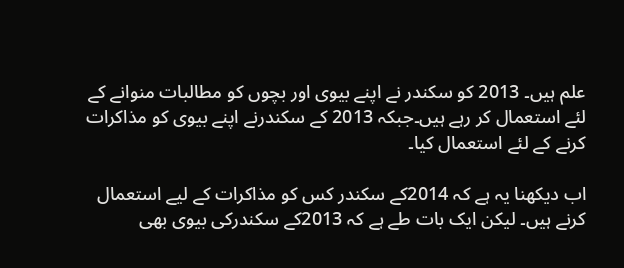علم ہیں۔ 2013 کو سکندر نے اپنے بیوی اور بچوں کو مطالبات منوانے کے لئے استعمال کر رہے ہیں۔جبکہ 2013 کے سکندرنے اپنے بیوی کو مذاکرات کرنے کے لئے استعمال کیا۔

اب دیکھنا یہ ہے کہ 2014کے سکندر کس کو مذاکرات کے لیے استعمال کرنے ہیں۔ لیکن ایک بات طے ہے کہ 2013کے سکندرکی بیوی بھی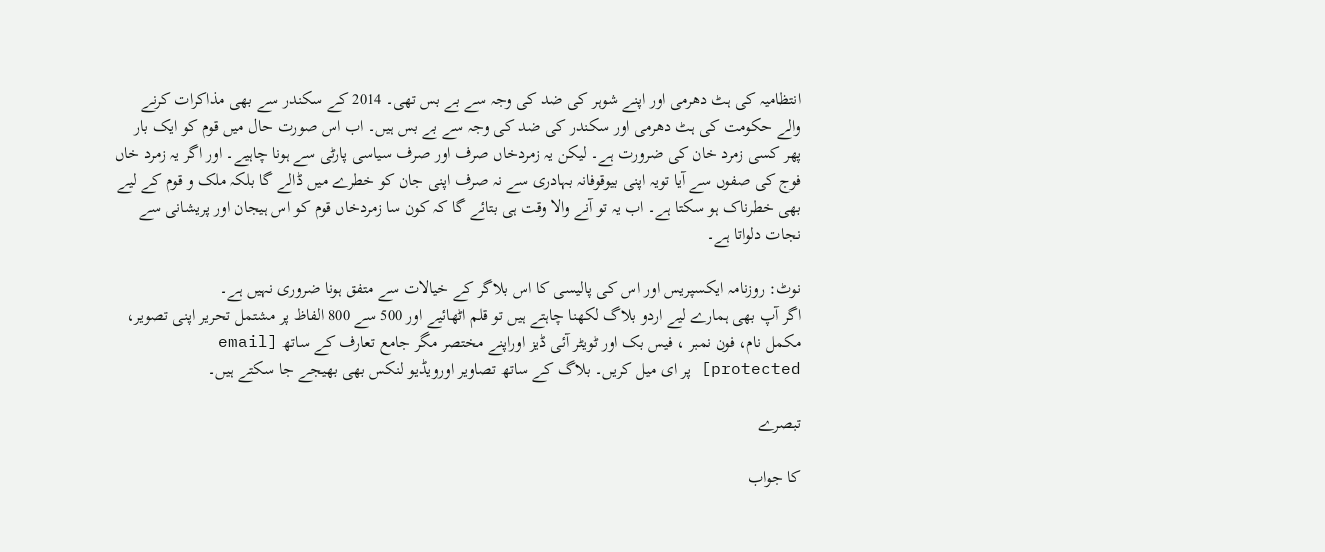انتظامیہ کی ہٹ دھرمی اور اپنے شوہر کی ضد کی وجہ سے بے بس تھی۔ 2014 کے سکندر سے بھی مذاکرات کرنے والے حکومت کی ہٹ دھرمی اور سکندر کی ضد کی وجہ سے بے بس ہیں۔ اب اس صورت حال میں قوم کو ایک بار پھر کسی زمرد خان کی ضرورت ہے۔ لیکن یہ زمردخاں صرف اور صرف سیاسی پارٹی سے ہونا چاہیے۔ اور اگر یہ زمرد خاں فوج کی صفوں سے آیا تویہ اپنی بیوقوفانہ بہادری سے نہ صرف اپنی جان کو خطرے میں ڈالے گا بلکہ ملک و قوم کے لیے بھی خطرناک ہو سکتا ہے۔ اب یہ تو آنے والا وقت ہی بتائے گا کہ کون سا زمردخاں قوم کو اس ہیجان اور پریشانی سے نجات دلواتا ہے۔

نوٹ: روزنامہ ایکسپریس اور اس کی پالیسی کا اس بلاگر کے خیالات سے متفق ہونا ضروری نہیں ہے۔
اگر آپ بھی ہمارے لیے اردو بلاگ لکھنا چاہتے ہیں تو قلم اٹھائیے اور 500 سے 800 الفاظ پر مشتمل تحریر اپنی تصویر، مکمل نام، فون نمبر ، فیس بک اور ٹویٹر آئی ڈیز اوراپنے مختصر مگر جامع تعارف کے ساتھ [email protected] پر ای میل کریں۔ بلاگ کے ساتھ تصاویر اورویڈیو لنکس بھی بھیجے جا سکتے ہیں۔

تبصرے

کا جواب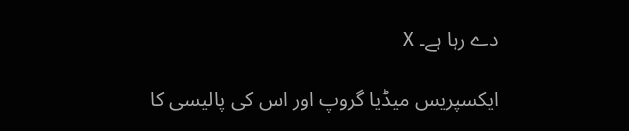دے رہا ہے۔ X

ایکسپریس میڈیا گروپ اور اس کی پالیسی کا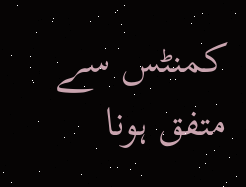کمنٹس سے متفق ہونا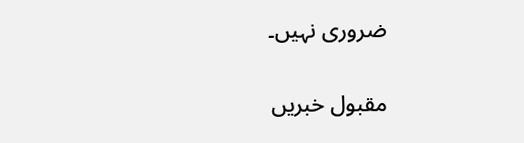ضروری نہیں۔

مقبول خبریں